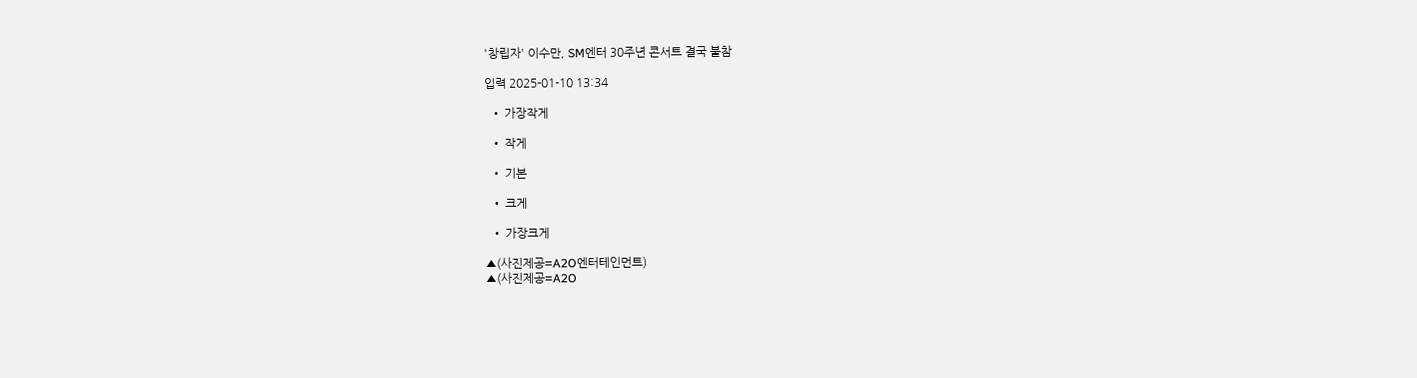'창립자' 이수만, SM엔터 30주년 콘서트 결국 불참

입력 2025-01-10 13:34

  • 가장작게

  • 작게

  • 기본

  • 크게

  • 가장크게

▲(사진제공=A2O엔터테인먼트)
▲(사진제공=A2O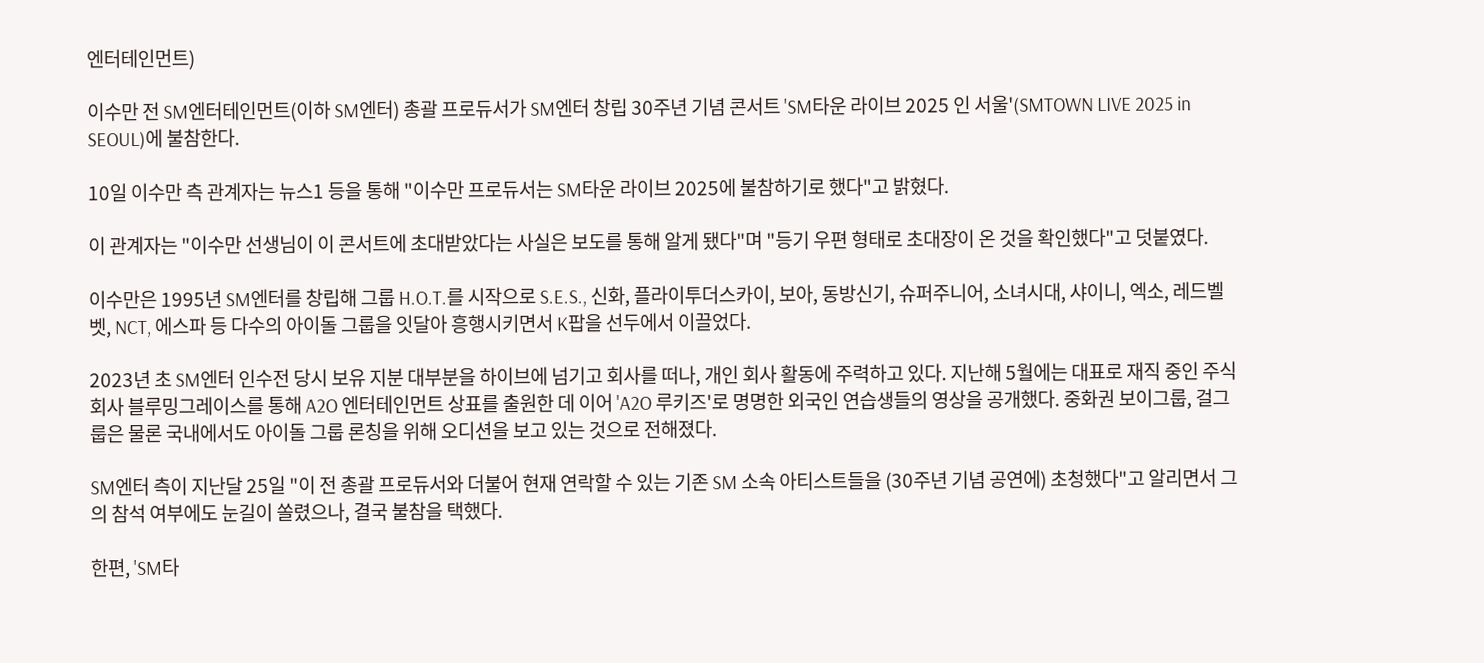엔터테인먼트)

이수만 전 SM엔터테인먼트(이하 SM엔터) 총괄 프로듀서가 SM엔터 창립 30주년 기념 콘서트 'SM타운 라이브 2025 인 서울'(SMTOWN LIVE 2025 in SEOUL)에 불참한다.

10일 이수만 측 관계자는 뉴스1 등을 통해 "이수만 프로듀서는 SM타운 라이브 2025에 불참하기로 했다"고 밝혔다.

이 관계자는 "이수만 선생님이 이 콘서트에 초대받았다는 사실은 보도를 통해 알게 됐다"며 "등기 우편 형태로 초대장이 온 것을 확인했다"고 덧붙였다.

이수만은 1995년 SM엔터를 창립해 그룹 H.O.T.를 시작으로 S.E.S., 신화, 플라이투더스카이, 보아, 동방신기, 슈퍼주니어, 소녀시대, 샤이니, 엑소, 레드벨벳, NCT, 에스파 등 다수의 아이돌 그룹을 잇달아 흥행시키면서 K팝을 선두에서 이끌었다.

2023년 초 SM엔터 인수전 당시 보유 지분 대부분을 하이브에 넘기고 회사를 떠나, 개인 회사 활동에 주력하고 있다. 지난해 5월에는 대표로 재직 중인 주식회사 블루밍그레이스를 통해 A2O 엔터테인먼트 상표를 출원한 데 이어 'A2O 루키즈'로 명명한 외국인 연습생들의 영상을 공개했다. 중화권 보이그룹, 걸그룹은 물론 국내에서도 아이돌 그룹 론칭을 위해 오디션을 보고 있는 것으로 전해졌다.

SM엔터 측이 지난달 25일 "이 전 총괄 프로듀서와 더불어 현재 연락할 수 있는 기존 SM 소속 아티스트들을 (30주년 기념 공연에) 초청했다"고 알리면서 그의 참석 여부에도 눈길이 쏠렸으나, 결국 불참을 택했다.

한편, 'SM타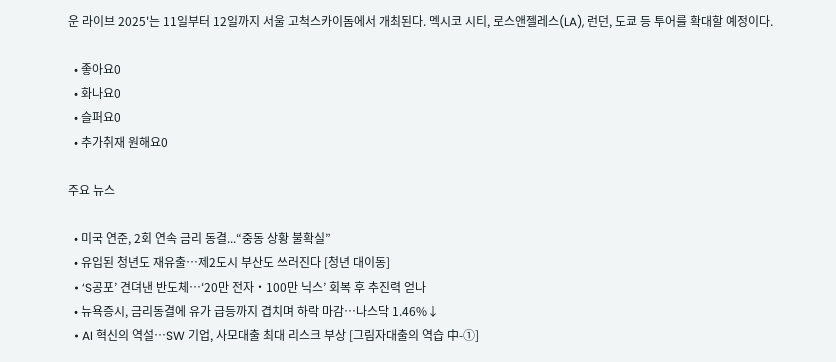운 라이브 2025'는 11일부터 12일까지 서울 고척스카이돔에서 개최된다. 멕시코 시티, 로스앤젤레스(LA), 런던, 도쿄 등 투어를 확대할 예정이다.

  • 좋아요0
  • 화나요0
  • 슬퍼요0
  • 추가취재 원해요0

주요 뉴스

  • 미국 연준, 2회 연속 금리 동결...“중동 상황 불확실”
  • 유입된 청년도 재유출…제2도시 부산도 쓰러진다 [청년 대이동]
  • ‘S공포’ 견뎌낸 반도체…‘20만 전자‧100만 닉스’ 회복 후 추진력 얻나
  • 뉴욕증시, 금리동결에 유가 급등까지 겹치며 하락 마감…나스닥 1.46%↓
  • AI 혁신의 역설…SW 기업, 사모대출 최대 리스크 부상 [그림자대출의 역습 中-①]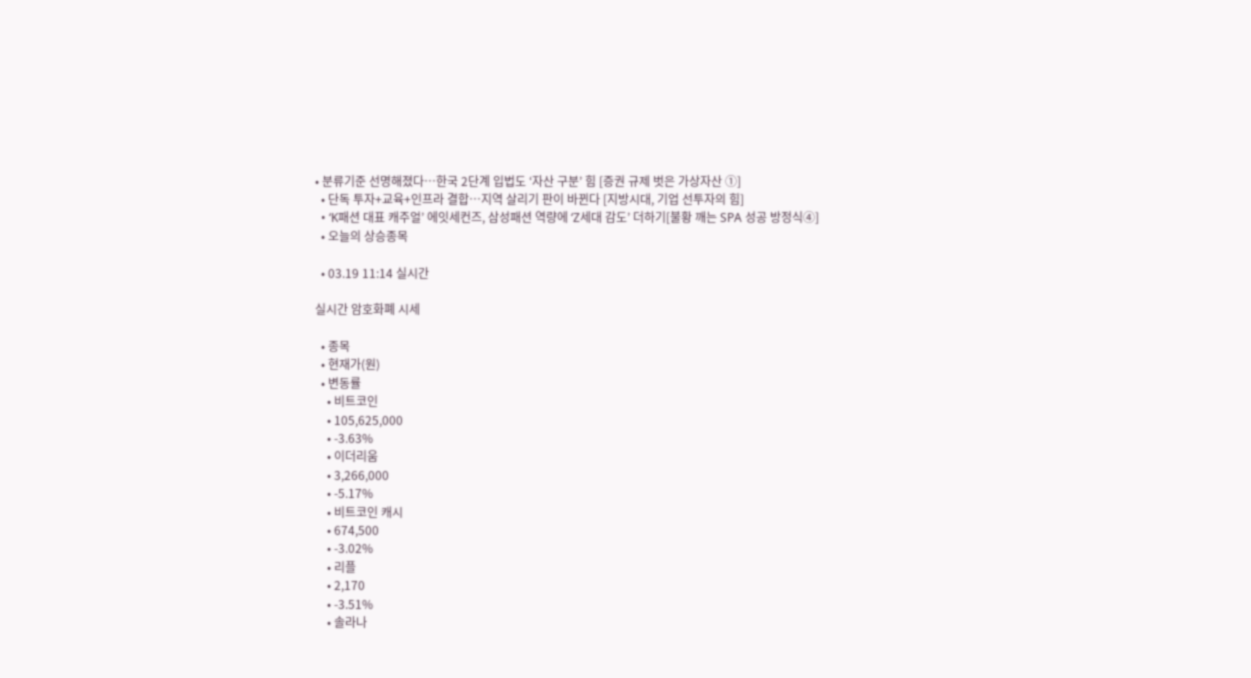• 분류기준 선명해졌다…한국 2단계 입법도 ‘자산 구분’ 힘 [증권 규제 벗은 가상자산 ①]
  • 단독 투자+교육+인프라 결합⋯지역 살리기 판이 바뀐다 [지방시대, 기업 선투자의 힘]
  • ‘K패션 대표 캐주얼’ 에잇세컨즈, 삼성패션 역량에 ‘Z세대 감도’ 더하기[불황 깨는 SPA 성공 방정식④]
  • 오늘의 상승종목

  • 03.19 11:14 실시간

실시간 암호화폐 시세

  • 종목
  • 현재가(원)
  • 변동률
    • 비트코인
    • 105,625,000
    • -3.63%
    • 이더리움
    • 3,266,000
    • -5.17%
    • 비트코인 캐시
    • 674,500
    • -3.02%
    • 리플
    • 2,170
    • -3.51%
    • 솔라나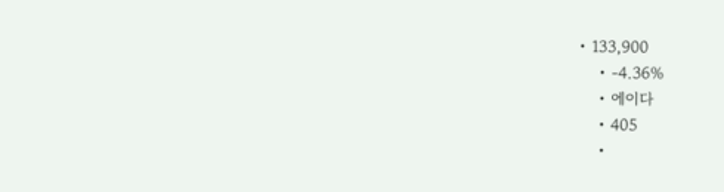• 133,900
    • -4.36%
    • 에이다
    • 405
    •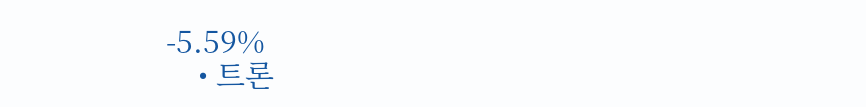-5.59%
    • 트론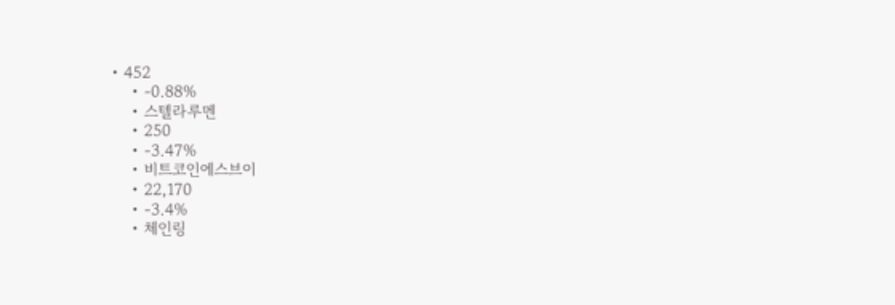• 452
    • -0.88%
    • 스텔라루멘
    • 250
    • -3.47%
    • 비트코인에스브이
    • 22,170
    • -3.4%
    • 체인링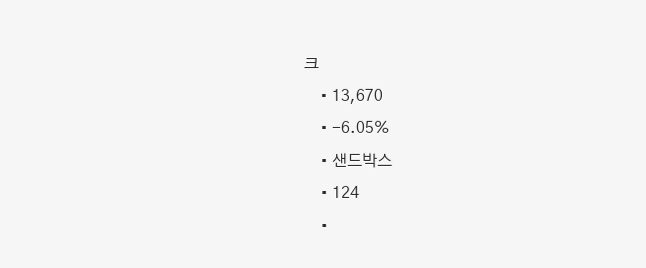크
    • 13,670
    • -6.05%
    • 샌드박스
    • 124
    •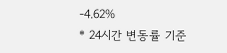-4.62%
* 24시간 변동률 기준